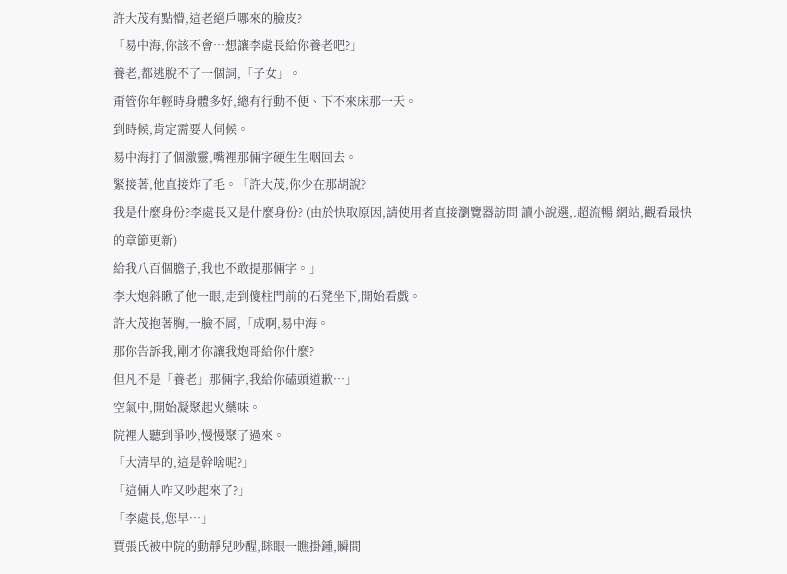許大茂有點懵,這老絕戶哪來的臉皮?
「易中海,你該不會…想讓李處長給你養老吧?」
養老,都逃脫不了一個詞,「子女」。
甭管你年輕時身體多好,總有行動不便、下不來床那一天。
到時候,肯定需要人伺候。
易中海打了個激靈,嘴裡那倆字硬生生咽回去。
緊接著,他直接炸了毛。「許大茂,你少在那胡說?
我是什麼身份?李處長又是什麼身份? (由於快取原因,請使用者直接瀏覽器訪問 讀小說選,.超流暢 網站,觀看最快的章節更新)
給我八百個膽子,我也不敢提那倆字。」
李大炮斜瞅了他一眼,走到傻柱門前的石凳坐下,開始看戲。
許大茂抱著胸,一臉不屑,「成啊,易中海。
那你告訴我,剛才你讓我炮哥給你什麼?
但凡不是「養老」那倆字,我給你磕頭道歉…」
空氣中,開始凝聚起火藥味。
院裡人聽到爭吵,慢慢聚了過來。
「大清早的,這是幹啥呢?」
「這倆人咋又吵起來了?」
「李處長,您早…」
賈張氏被中院的動靜兒吵醒,眯眼一瞧掛鍾,瞬間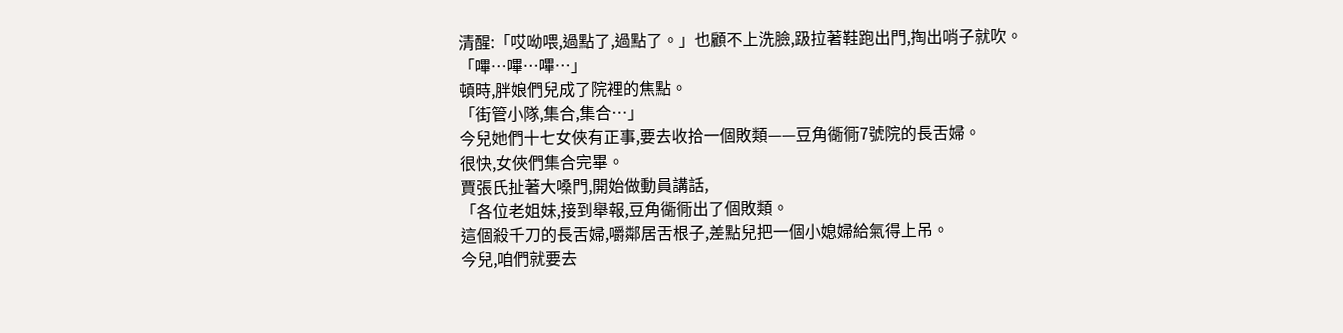清醒:「哎呦喂,過點了,過點了。」也顧不上洗臉,趿拉著鞋跑出門,掏出哨子就吹。
「嗶…嗶…嗶…」
頓時,胖娘們兒成了院裡的焦點。
「街管小隊,集合,集合…」
今兒她們十七女俠有正事,要去收拾一個敗類——豆角衚衕7號院的長舌婦。
很快,女俠們集合完畢。
賈張氏扯著大嗓門,開始做動員講話,
「各位老姐妹,接到舉報,豆角衚衕出了個敗類。
這個殺千刀的長舌婦,嚼鄰居舌根子,差點兒把一個小媳婦給氣得上吊。
今兒,咱們就要去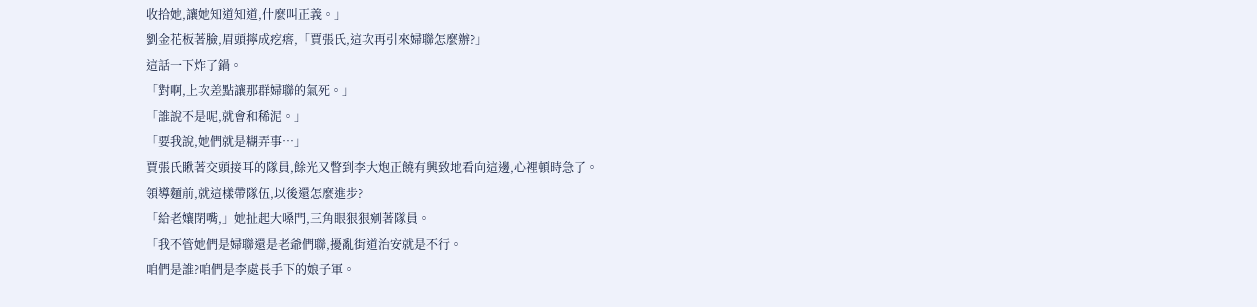收拾她,讓她知道知道,什麼叫正義。」
劉金花板著臉,眉頭擰成疙瘩,「賈張氏,這次再引來婦聯怎麼辦?」
這話一下炸了鍋。
「對啊,上次差點讓那群婦聯的氣死。」
「誰說不是呢,就會和稀泥。」
「要我說,她們就是糊弄事…」
賈張氏瞅著交頭接耳的隊員,餘光又瞥到李大炮正饒有興致地看向這邊,心裡頓時急了。
領導麵前,就這樣帶隊伍,以後還怎麼進步?
「給老孃閉嘴,」她扯起大嗓門,三角眼狠狠剜著隊員。
「我不管她們是婦聯還是老爺們聯,擾亂街道治安就是不行。
咱們是誰?咱們是李處長手下的娘子軍。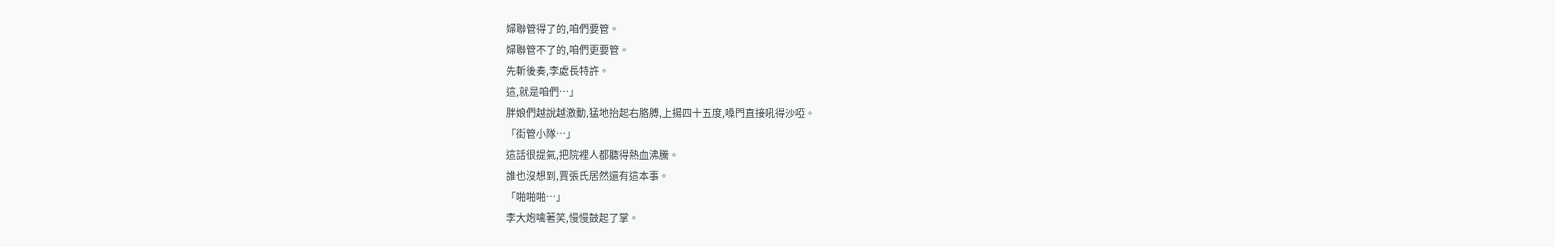婦聯管得了的,咱們要管。
婦聯管不了的,咱們更要管。
先斬後奏,李處長特許。
這,就是咱們…」
胖娘們越說越激動,猛地抬起右胳膊,上揚四十五度,嗓門直接吼得沙啞。
「街管小隊…」
這話很提氣,把院裡人都聽得熱血沸騰。
誰也沒想到,賈張氏居然還有這本事。
「啪啪啪…」
李大炮噙著笑,慢慢鼓起了掌。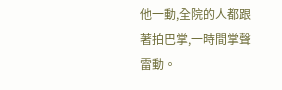他一動,全院的人都跟著拍巴掌,一時間掌聲雷動。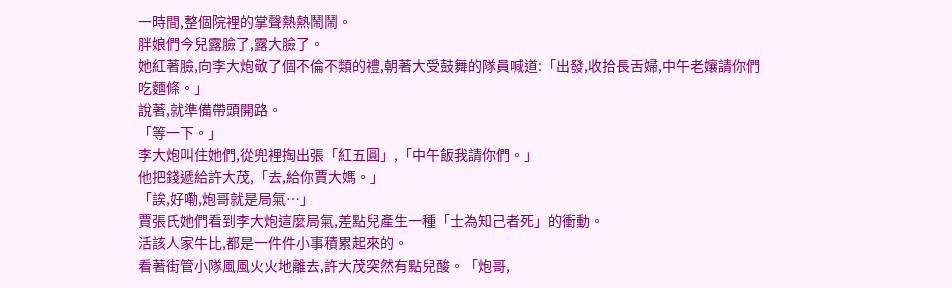一時間,整個院裡的掌聲熱熱鬧鬧。
胖娘們今兒露臉了,露大臉了。
她紅著臉,向李大炮敬了個不倫不類的禮,朝著大受鼓舞的隊員喊道:「出發,收拾長舌婦,中午老孃請你們吃麵條。」
說著,就準備帶頭開路。
「等一下。」
李大炮叫住她們,從兜裡掏出張「紅五圓」,「中午飯我請你們。」
他把錢遞給許大茂,「去,給你賈大媽。」
「誒,好嘞,炮哥就是局氣…」
賈張氏她們看到李大炮這麼局氣,差點兒產生一種「士為知己者死」的衝動。
活該人家牛比,都是一件件小事積累起來的。
看著街管小隊風風火火地離去,許大茂突然有點兒酸。「炮哥,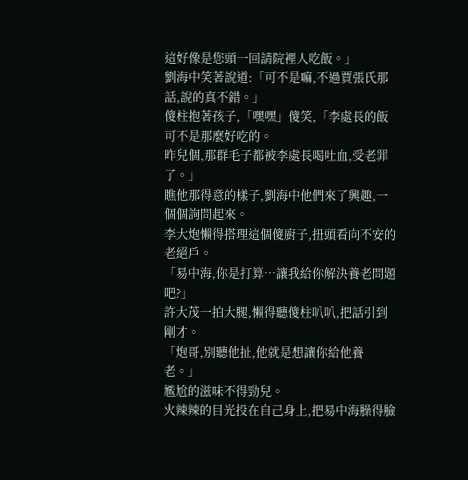這好像是您頭一回請院裡人吃飯。」
劉海中笑著說道:「可不是嘛,不過賈張氏那話,說的真不錯。」
傻柱抱著孩子,「嘿嘿」傻笑,「李處長的飯可不是那麼好吃的。
昨兒個,那群毛子都被李處長喝吐血,受老罪了。」
瞧他那得意的樣子,劉海中他們來了興趣,一個個詢問起來。
李大炮懶得搭理這個傻廚子,扭頭看向不安的老絕戶。
「易中海,你是打算…讓我給你解決養老問題吧?」
許大茂一拍大腿,懶得聽傻柱叭叭,把話引到剛才。
「炮哥,別聽他扯,他就是想讓你給他養老。」
尷尬的滋味不得勁兒。
火辣辣的目光投在自己身上,把易中海臊得臉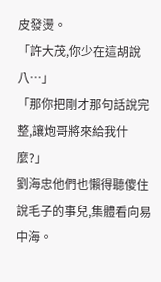皮發燙。
「許大茂,你少在這胡說八…」
「那你把剛才那句話說完整,讓炮哥將來給我什麼?」
劉海忠他們也懶得聽傻住說毛子的事兒,集體看向易中海。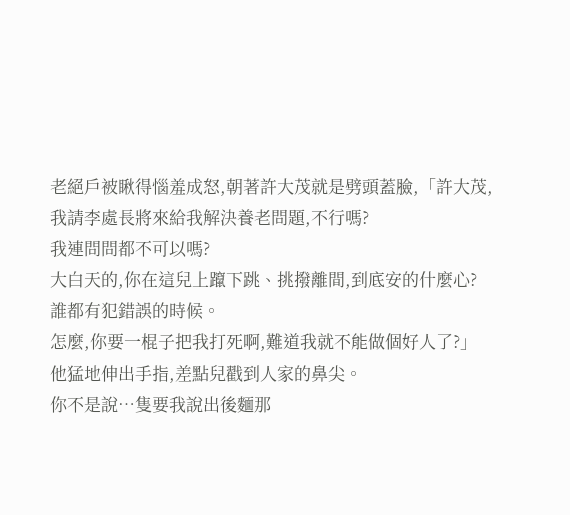老絕戶被瞅得惱羞成怒,朝著許大茂就是劈頭蓋臉,「許大茂,我請李處長將來給我解決養老問題,不行嗎?
我連問問都不可以嗎?
大白天的,你在這兒上躥下跳、挑撥離間,到底安的什麼心?
誰都有犯錯誤的時候。
怎麼,你要一棍子把我打死啊,難道我就不能做個好人了?」
他猛地伸出手指,差點兒戳到人家的鼻尖。
你不是說…隻要我說出後麵那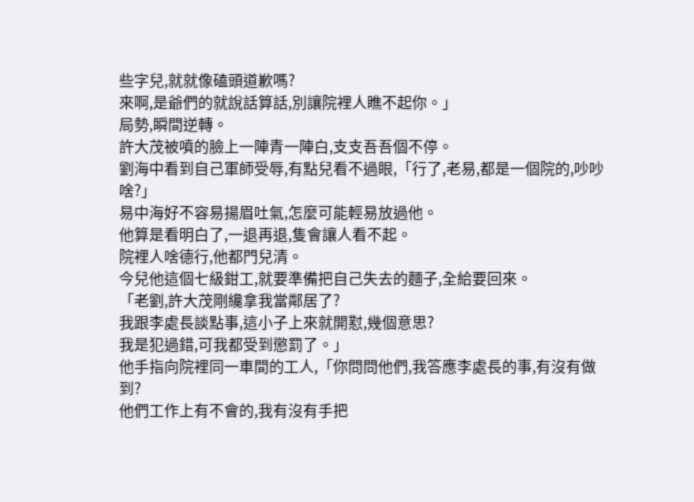些字兒,就就像磕頭道歉嗎?
來啊,是爺們的就說話算話,別讓院裡人瞧不起你。」
局勢,瞬間逆轉。
許大茂被噴的臉上一陣青一陣白,支支吾吾個不停。
劉海中看到自己軍師受辱,有點兒看不過眼,「行了,老易,都是一個院的,吵吵啥?」
易中海好不容易揚眉吐氣,怎麼可能輕易放過他。
他算是看明白了,一退再退,隻會讓人看不起。
院裡人啥德行,他都門兒清。
今兒他這個七級鉗工,就要準備把自己失去的麵子,全給要回來。
「老劉,許大茂剛纔拿我當鄰居了?
我跟李處長談點事,這小子上來就開懟,幾個意思?
我是犯過錯,可我都受到懲罰了。」
他手指向院裡同一車間的工人,「你問問他們,我答應李處長的事,有沒有做到?
他們工作上有不會的,我有沒有手把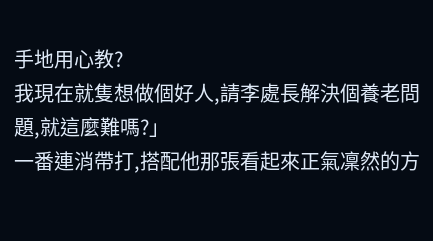手地用心教?
我現在就隻想做個好人,請李處長解決個養老問題,就這麼難嗎?」
一番連消帶打,搭配他那張看起來正氣凜然的方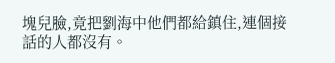塊兒臉,竟把劉海中他們都給鎮住,連個接話的人都沒有。